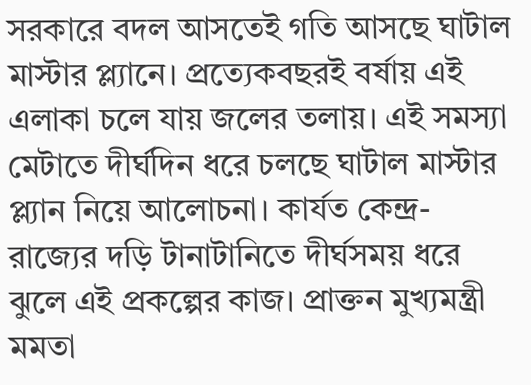সরকারে বদল আসতেই গতি আসছে ঘাটাল মাস্টার প্ল্যানে। প্রত্যেকবছরই বর্ষায় এই এলাকা চলে যায় জলের তলায়। এই সমস্যা মেটাতে দীর্ঘদিন ধরে চলছে ঘাটাল মাস্টার প্ল্যান নিয়ে আলোচনা। কার্যত কেন্দ্র-রাজ্যের দড়ি টানাটানিতে দীর্ঘসময় ধরে ঝুলে এই প্রকল্পের কাজ। প্রাক্তন মুখ্যমন্ত্রী মমতা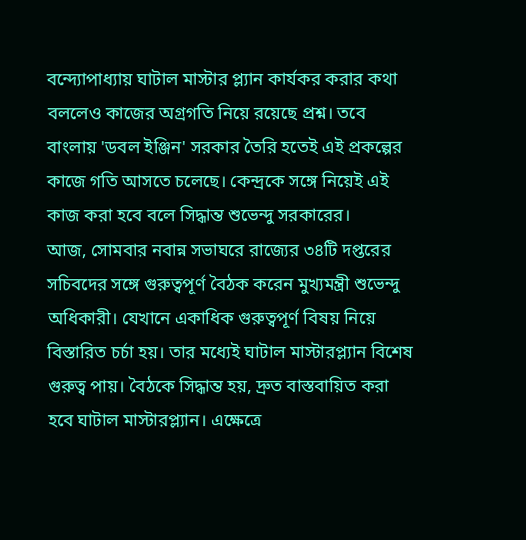বন্দ্যোপাধ্যায় ঘাটাল মাস্টার প্ল্যান কার্যকর করার কথা বললেও কাজের অগ্রগতি নিয়ে রয়েছে প্রশ্ন। তবে বাংলায় 'ডবল ইঞ্জিন' সরকার তৈরি হতেই এই প্রকল্পের কাজে গতি আসতে চলেছে। কেন্দ্রকে সঙ্গে নিয়েই এই কাজ করা হবে বলে সিদ্ধান্ত শুভেন্দু সরকারের।
আজ, সোমবার নবান্ন সভাঘরে রাজ্যের ৩৪টি দপ্তরের সচিবদের সঙ্গে গুরুত্বপূর্ণ বৈঠক করেন মুখ্যমন্ত্রী শুভেন্দু অধিকারী। যেখানে একাধিক গুরুত্বপূর্ণ বিষয় নিয়ে বিস্তারিত চর্চা হয়। তার মধ্যেই ঘাটাল মাস্টারপ্ল্যান বিশেষ গুরুত্ব পায়। বৈঠকে সিদ্ধান্ত হয়, দ্রুত বাস্তবায়িত করা হবে ঘাটাল মাস্টারপ্ল্যান। এক্ষেত্রে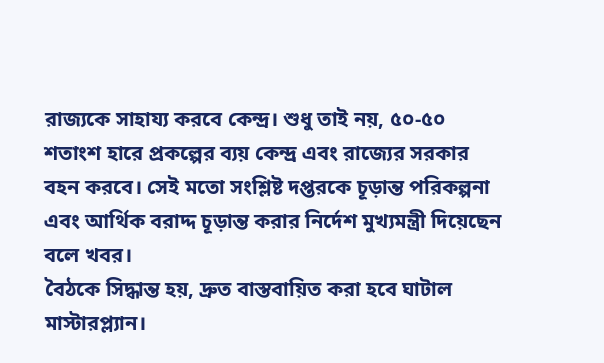রাজ্যকে সাহায্য করবে কেন্দ্র। শুধু তাই নয়, ৫০-৫০ শতাংশ হারে প্রকল্পের ব্যয় কেন্দ্র এবং রাজ্যের সরকার বহন করবে। সেই মতো সংশ্লিষ্ট দপ্তরকে চূড়ান্ত পরিকল্পনা এবং আর্থিক বরাদ্দ চূড়ান্ত করার নির্দেশ মুখ্যমন্ত্রী দিয়েছেন বলে খবর।
বৈঠকে সিদ্ধান্ত হয়, দ্রুত বাস্তবায়িত করা হবে ঘাটাল মাস্টারপ্ল্যান।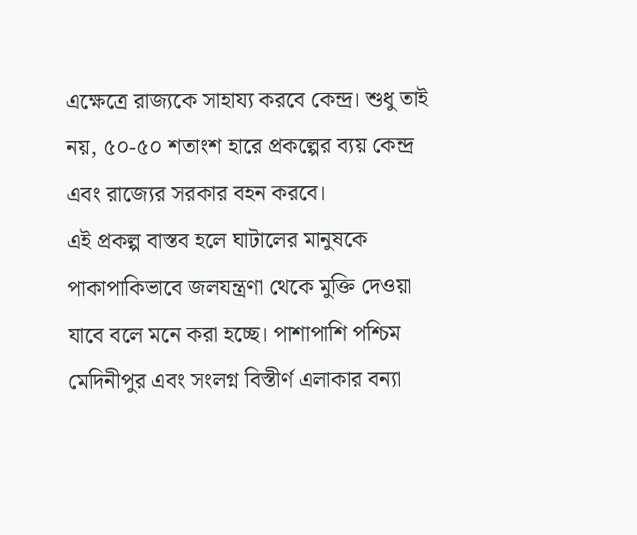এক্ষেত্রে রাজ্যকে সাহায্য করবে কেন্দ্র। শুধু তাই নয়, ৫০-৫০ শতাংশ হারে প্রকল্পের ব্যয় কেন্দ্র এবং রাজ্যের সরকার বহন করবে।
এই প্রকল্প বাস্তব হলে ঘাটালের মানুষকে পাকাপাকিভাবে জলযন্ত্রণা থেকে মুক্তি দেওয়া যাবে বলে মনে করা হচ্ছে। পাশাপাশি পশ্চিম মেদিনীপুর এবং সংলগ্ন বিস্তীর্ণ এলাকার বন্যা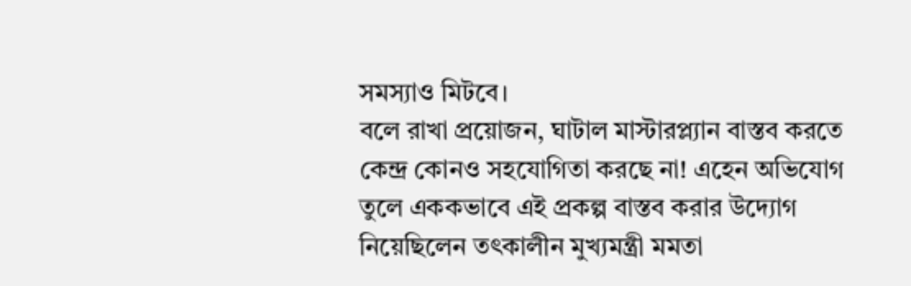সমস্যাও মিটবে।
বলে রাখা প্রয়োজন, ঘাটাল মাস্টারপ্ল্যান বাস্তব করতে কেন্দ্র কোনও সহযোগিতা করছে না! এহেন অভিযোগ তুলে এককভাবে এই প্রকল্প বাস্তব করার উদ্যোগ নিয়েছিলেন তৎকালীন মুখ্যমন্ত্রী মমতা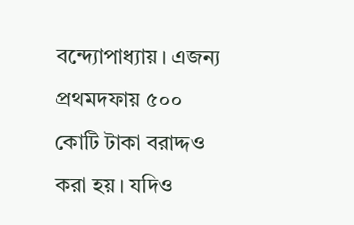বন্দ্যোপাধ্যায়। এজন্য প্রথমদফায় ৫০০ কোটি টাকা বরাদ্দও করা হয়। যদিও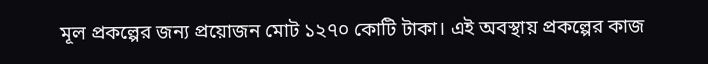মূল প্রকল্পের জন্য প্রয়োজন মোট ১২৭০ কোটি টাকা। এই অবস্থায় প্রকল্পের কাজ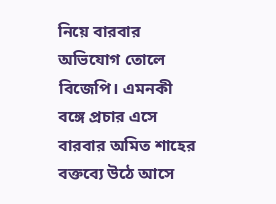নিয়ে বারবার অভিযোগ তোলে বিজেপি। এমনকী বঙ্গে প্রচার এসে বারবার অমিত শাহের বক্তব্যে উঠে আসে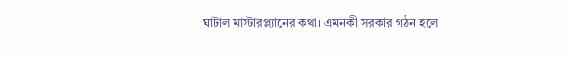ঘাটাল মাস্টারপ্ল্যানের কথা। এমনকী সরকার গঠন হলে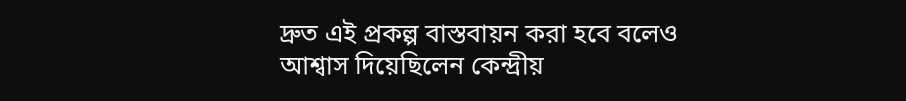দ্রুত এই প্রকল্প বাস্তবায়ন করা হবে বলেও আশ্বাস দিয়েছিলেন কেন্দ্রীয়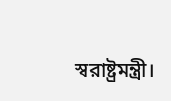স্বরাষ্ট্রমন্ত্রী।